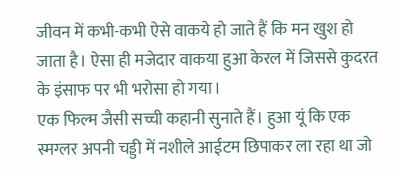जीवन में कभी-कभी ऐसे वाकये हो जाते हैं कि मन खुश हो जाता है। ऐसा ही मजेदार वाकया हुआ केरल में जिससे कुदरत के इंसाफ पर भी भरोसा हो गया।
एक फिल्म जैसी सच्ची कहानी सुनाते हैं। हुआ यूं कि एक स्मग्लर अपनी चड्डी में नशीले आईटम छिपाकर ला रहा था जो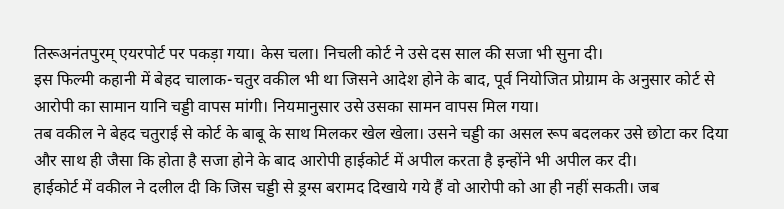तिरूअनंतपुरम् एयरपोर्ट पर पकड़ा गया। केस चला। निचली कोर्ट ने उसे दस साल की सजा भी सुना दी।
इस फिल्मी कहानी में बेहद चालाक-चतुर वकील भी था जिसने आदेश होने के बाद, पूर्व नियोजित प्रोग्राम के अनुसार कोर्ट से आरोपी का सामान यानि चड्डी वापस मांगी। नियमानुसार उसे उसका सामन वापस मिल गया।
तब वकील ने बेहद चतुराई से कोर्ट के बाबू के साथ मिलकर खेल खेला। उसने चड्डी का असल रूप बदलकर उसे छोटा कर दिया और साथ ही जैसा कि होता है सजा होने के बाद आरोपी हाईकोर्ट में अपील करता है इन्होंने भी अपील कर दी।
हाईकोर्ट में वकील ने दलील दी कि जिस चड्डी से ड्रग्स बरामद दिखाये गये हैं वो आरोपी को आ ही नहीं सकती। जब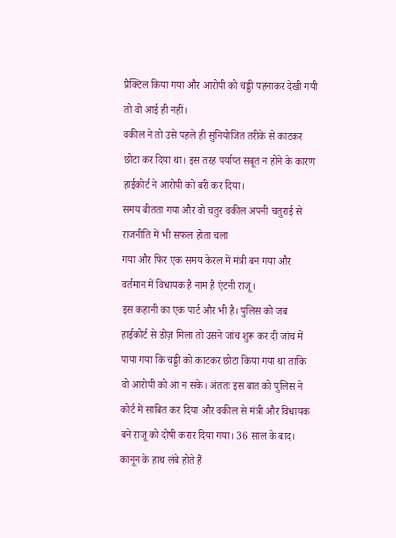प्रैक्टिल किया गया और आरोपी को चड्डी पहनाकर देखी गयी तो वो आई ही नहीं।
वकील ने तो उसे पहले ही सुनियोजित तरीके से काटकर छोटा कर दिया था। इस तरह पर्याप्त सबूत न होने के कारण हाईकोर्ट ने आरोपी को बरी कर दिया।
समय बीतता गया और वो चतुर वकील अपनी चतुराई से राजनीति में भी सफल होता चला
गया और फिर एक समय केरल में मंत्री बन गया और वर्तमान में विधायक है नाम है एंटनी राजू।
इस कहानी का एक पार्ट और भी है। पुलिस को जब हाईकोर्ट से डोज़ मिला तो उसने जांच शुरू कर दी जांच में पाया गया कि चड्डी को काटकर छोटा किया गया था ताकि वो आरोपी को आ न सके। अंततः इस बात को पुलिस ने कोर्ट में साबित कर दिया और वकील से मंत्री और विधायक बने राजू को दोषी करार दिया गया। 36 साल के बाद।
कानून के हाथ लंबे होते हैं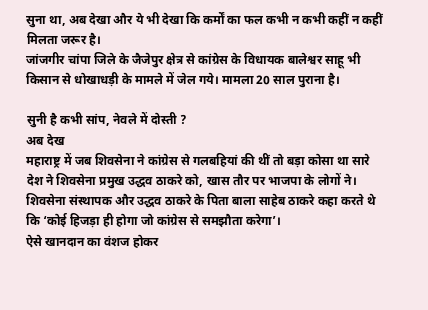सुना था, अब देखा और ये भी देखा कि कर्मों का फल कभी न कभी कहीं न कहीं मिलता जरूर है।
जांजगीर चांपा जिले के जैजेपुर क्षेत्र से कांग्रेस के विधायक बालेश्वर साहू भी किसान से धोखाधड़ी के मामले में जेल गये। मामला 20 साल पुराना है।

सुनी है कभी सांप, नेवले में दोस्ती ?
अब देख
महाराष्ट्र में जब शिवसेना ने कांग्रेस से गलबहियां की थीं तो बड़ा कोसा था सारे देश ने शिवसेना प्रमुख उद्धव ठाकरे को, खास तौर पर भाजपा के लोगों ने। शिवसेना संस्थापक और उद्धव ठाकरे के पिता बाला साहेब ठाकरे कहा करते थे कि ‘कोई हिजड़ा ही होगा जो कांग्रेस से समझौता करेगा’।
ऐसे खानदान का वंशज होकर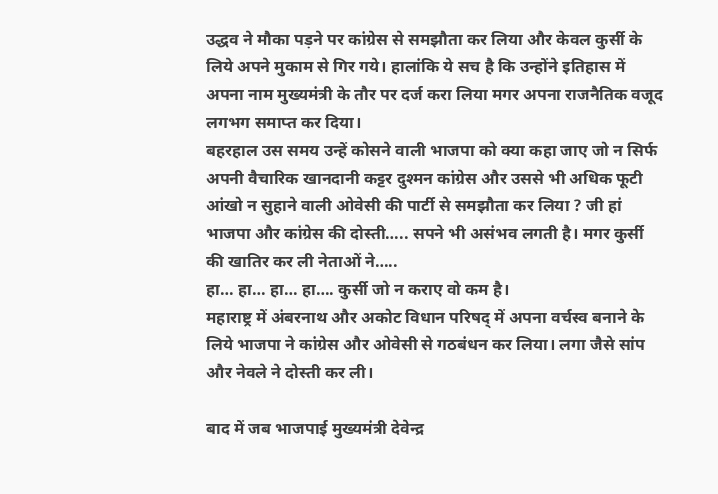उद्धव ने मौका पड़ने पर कांग्रेस से समझौता कर लिया और केवल कुर्सी के लिये अपने मुकाम से गिर गये। हालांकि ये सच है कि उन्होंने इतिहास में अपना नाम मुख्यमंत्री के तौर पर दर्ज करा लिया मगर अपना राजनैतिक वजूद लगभग समाप्त कर दिया।
बहरहाल उस समय उन्हें कोसने वाली भाजपा को क्या कहा जाए जो न सिर्फ अपनी वैचारिक खानदानी कट्टर दुश्मन कांग्रेस और उससे भी अधिक फूटी आंखो न सुहाने वाली ओवेसी की पार्टी से समझौता कर लिया ? जी हां भाजपा और कांग्रेस की दोस्ती….. सपने भी असंभव लगती है। मगर कुर्सी की खातिर कर ली नेताओं ने…..
हा… हा… हा… हा…. कुर्सी जो न कराए वो कम है।
महाराष्ट्र में अंबरनाथ और अकोट विधान परिषद् में अपना वर्चस्व बनाने के लिये भाजपा ने कांग्रेस और ओवेसी से गठबंधन कर लिया। लगा जैसे सांप और नेवले ने दोस्ती कर ली।

बाद में जब भाजपाई मुख्यमंत्री देवेन्द्र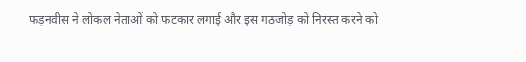फड़नवीस ने लोकल नेताओं को फटकार लगाई और इस गठजोड़ को निरस्त करने को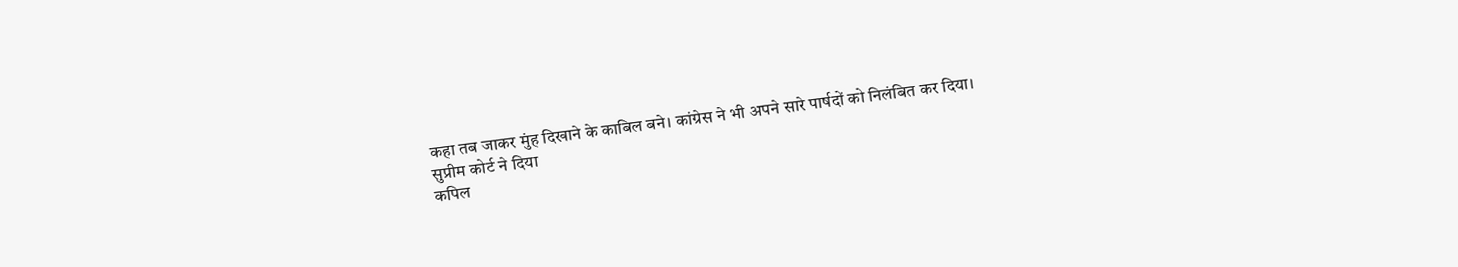कहा तब जाकर मुंह दिखाने के काबिल बने। कांग्रेस ने भी अपने सारे पार्षदों को निलंबित कर दिया।
सुप्रीम कोर्ट ने दिया
कपिल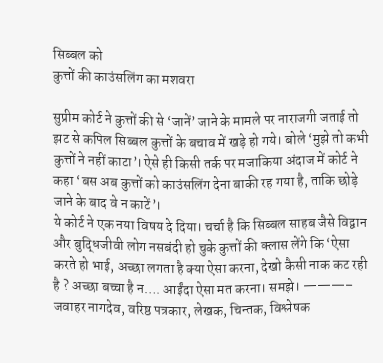सिब्बल को
कुत्तों की काउंसलिंग का मशवरा

सुप्रीम कोर्ट ने कुत्तों की से ‘जानें’ जाने के मामले पर नाराजगी जताई तो झट से कपिल सिब्बल कुत्तों के बचाव में खड़े हो गये। बोले ‘मुझे तो कभी कुत्तों ने नहीं काटा’। ऐसे ही किसी तर्क पर मजाकिया अंदाज में कोर्ट ने कहा ‘बस अब कुत्तों को काउंसलिंग देना बाकी रह गया है, ताकि छोड़े जाने के बाद वे न काटें’।
ये कोर्ट ने एक नया विषय दे दिया। चर्चा है कि सिब्बल साहब जैसे विद्वान और बुद्धिजीवी लोग नसबंदी हो चुके कुत्तों की क्लास लेंगे कि ‘ऐसा करते हो भाई, अच्छा लगता है क्या ऐसा करना, देखो कैसी नाक कट रही है ? अच्छा बच्चा है न…. आईंदा ऐसा मत करना। समझे। ———–
जवाहर नागदेव, वरिष्ठ पत्रकार, लेखक, चिन्तक, विश्लेषक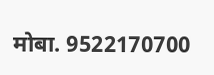मोबा. 9522170700